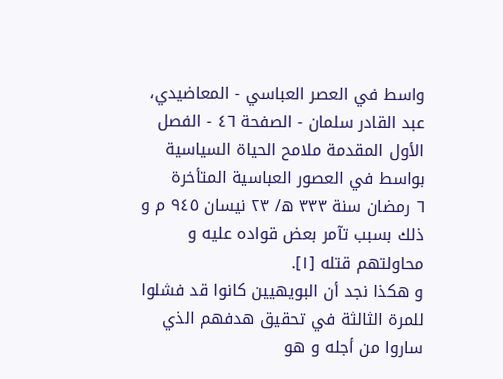واسط في العصر العباسي - المعاضيدي، عبد القادر سلمان - الصفحة ٤٦ - الفصل الأول المقدمة ملامح الحياة السياسية بواسط في العصور العباسية المتأخرة
٦ رمضان سنة ٣٣٣ ه/ ٢٣ نيسان ٩٤٥ م و ذلك بسبب تآمر بعض قواده عليه و محاولتهم قتله [١].
و هكذا نجد أن البويهيين كانوا قد فشلوا للمرة الثالثة في تحقيق هدفهم الذي ساروا من أجله و هو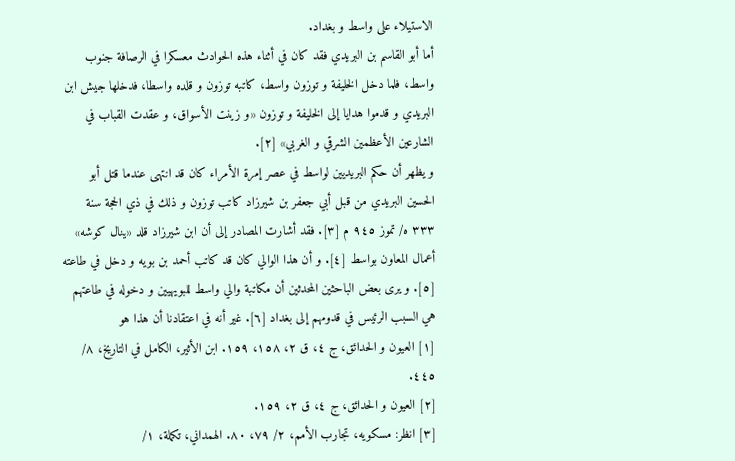الاستيلاء على واسط و بغداد.
أما أبو القاسم بن البريدي فقد كان في أثناء هذه الحوادث معسكرا في الرصافة جنوب واسط، فلما دخل الخليفة و توزون واسط، كاتبه توزون و قلده واسطا، فدخلها جيش ابن البريدي و قدموا هدايا إلى الخليفة و توزون «و زينت الأسواق، و عقدت القباب في الشارعين الأعظمين الشرقي و الغربي» [٢].
و يظهر أن حكم البريديين لواسط في عصر إمرة الأمراء كان قد انتهى عندما قتل أبو الحسين البريدي من قبل أبي جعفر بن شيرزاد كاتب توزون و ذلك في ذي الحجة سنة ٣٣٣ ه/ تموز ٩٤٥ م [٣]. فقد أشارت المصادر إلى أن ابن شيرزاد قلد «ينال كوشه» أعمال المعاون بواسط [٤]. و أن هذا الوالي كان قد كاتب أحمد بن بويه و دخل في طاعته [٥]. و يرى بعض الباحثين المحدثين أن مكاتبة والي واسط للبويهيين و دخوله في طاعتهم هي السبب الرئيس في قدومهم إلى بغداد [٦]. غير أنه في اعتقادنا أن هذا هو
[١] العيون و الحدائق، ج ٤، ق ٢، ١٥٨، ١٥٩. ابن الأثير، الكامل في التاريخ، ٨/ ٤٤٥.
[٢] العيون و الحدائق، ج ٤، ق ٢، ١٥٩.
[٣] انظر: مسكويه، تجارب الأمم، ٢/ ٧٩، ٨٠. الهمداني، تكملة، ١/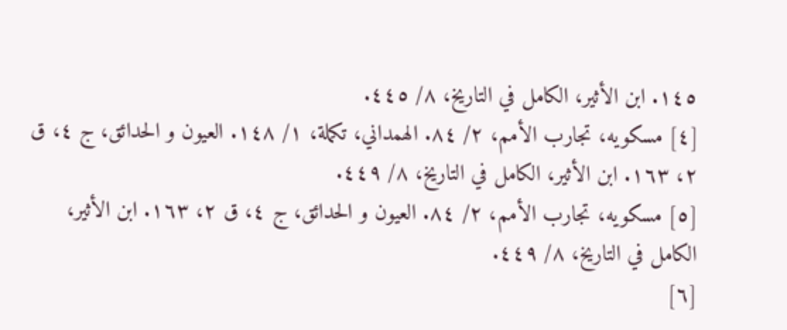١٤٥. ابن الأثير، الكامل في التاريخ، ٨/ ٤٤٥.
[٤] مسكويه، تجارب الأمم، ٢/ ٨٤. الهمداني، تكملة، ١/ ١٤٨. العيون و الحدائق، ج ٤، ق ٢، ١٦٣. ابن الأثير، الكامل في التاريخ، ٨/ ٤٤٩.
[٥] مسكويه، تجارب الأمم، ٢/ ٨٤. العيون و الحدائق، ج ٤، ق ٢، ١٦٣. ابن الأثير، الكامل في التاريخ، ٨/ ٤٤٩.
[٦]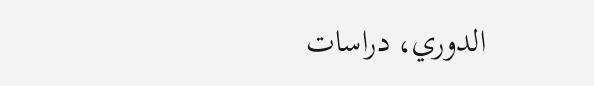الدوري، دراسات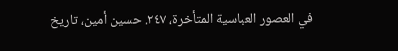في العصور العباسية المتأخرة، ٢٤٧. حسين أمين، تاريخ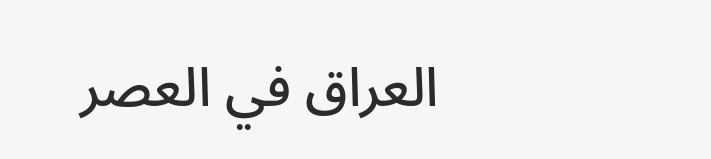العراق في العصر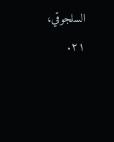السلجوقي، ٢١.